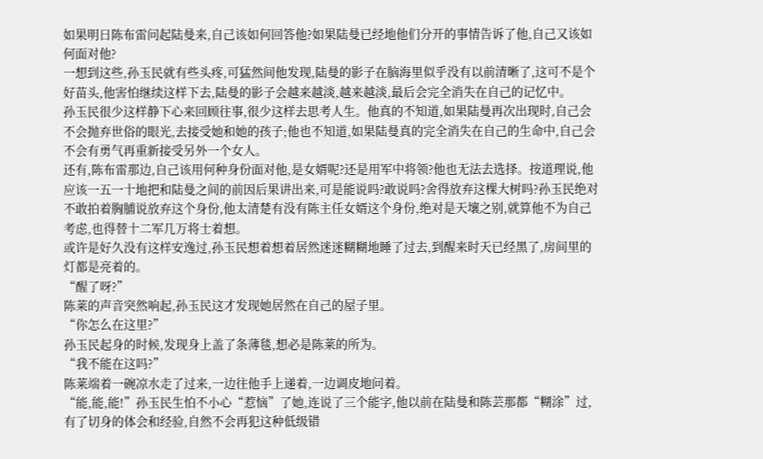如果明日陈布雷问起陆曼来,自己该如何回答他?如果陆曼已经地他们分开的事情告诉了他,自己又该如何面对他?
一想到这些,孙玉民就有些头疼,可猛然间他发现,陆曼的影子在脑海里似乎没有以前清晰了,这可不是个好苗头,他害怕继续这样下去,陆曼的影子会越来越淡,越来越淡,最后会完全消失在自己的记忆中。
孙玉民很少这样静下心来回顾往事,很少这样去思考人生。他真的不知道,如果陆曼再次出现时,自己会不会抛弃世俗的眼光,去接受她和她的孩子;他也不知道,如果陆曼真的完全消失在自己的生命中,自己会不会有勇气再重新接受另外一个女人。
还有,陈布雷那边,自己该用何种身份面对他,是女婿呢?还是用军中将领?他也无法去选择。按道理说,他应该一五一十地把和陆曼之间的前因后果讲出来,可是能说吗?敢说吗?舍得放弃这棵大树吗?孙玉民绝对不敢拍着胸脯说放弃这个身份,他太清楚有没有陈主任女婿这个身份,绝对是天壤之别,就算他不为自己考虑,也得替十二军几万将士着想。
或许是好久没有这样安逸过,孙玉民想着想着居然迷迷糊糊地睡了过去,到醒来时天已经黑了,房间里的灯都是亮着的。
“醒了呀?”
陈莱的声音突然响起,孙玉民这才发现她居然在自己的屋子里。
“你怎么在这里?”
孙玉民起身的时候,发现身上盖了条薄毯,想必是陈莱的所为。
“我不能在这吗?”
陈莱端着一碗凉水走了过来,一边往他手上递着,一边调皮地问着。
“能,能,能!”孙玉民生怕不小心“惹恼”了她,连说了三个能字,他以前在陆曼和陈芸那都“糊涂”过,有了切身的体会和经验,自然不会再犯这种低级错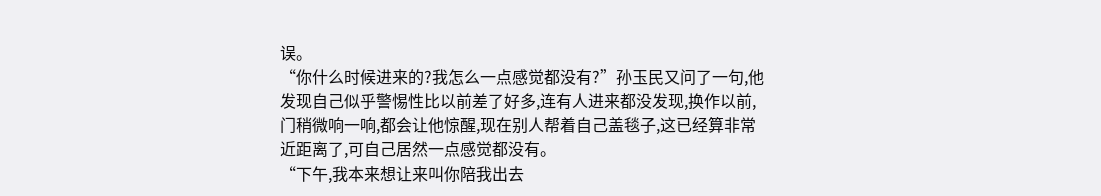误。
“你什么时候进来的?我怎么一点感觉都没有?”孙玉民又问了一句,他发现自己似乎警惕性比以前差了好多,连有人进来都没发现,换作以前,门稍微响一响,都会让他惊醒,现在别人帮着自己盖毯子,这已经算非常近距离了,可自己居然一点感觉都没有。
“下午,我本来想让来叫你陪我出去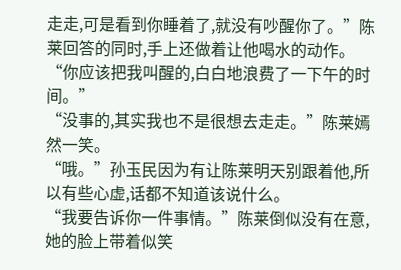走走,可是看到你睡着了,就没有吵醒你了。”陈莱回答的同时,手上还做着让他喝水的动作。
“你应该把我叫醒的,白白地浪费了一下午的时间。”
“没事的,其实我也不是很想去走走。”陈莱嫣然一笑。
“哦。”孙玉民因为有让陈莱明天别跟着他,所以有些心虚,话都不知道该说什么。
“我要告诉你一件事情。”陈莱倒似没有在意,她的脸上带着似笑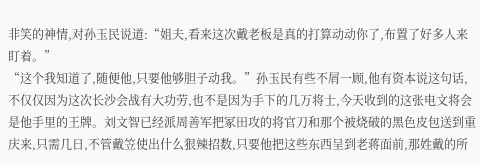非笑的神情,对孙玉民说道:“姐夫,看来这次戴老板是真的打算动动你了,布置了好多人来盯着。”
“这个我知道了,随便他,只要他够胆子动我。”孙玉民有些不屑一顾,他有资本说这句话,不仅仅因为这次长沙会战有大功劳,也不是因为手下的几万将士,今天收到的这张电文将会是他手里的王牌。刘文智已经派周善军把冢田攻的将官刀和那个被烧破的黑色皮包送到重庆来,只需几日,不管戴笠使出什么狠辣招数,只要他把这些东西呈到老蒋面前,那姓戴的所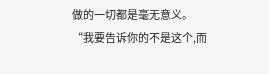做的一切都是毫无意义。
“我要告诉你的不是这个,而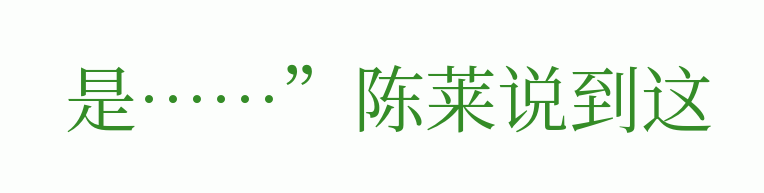是……”陈莱说到这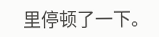里停顿了一下。